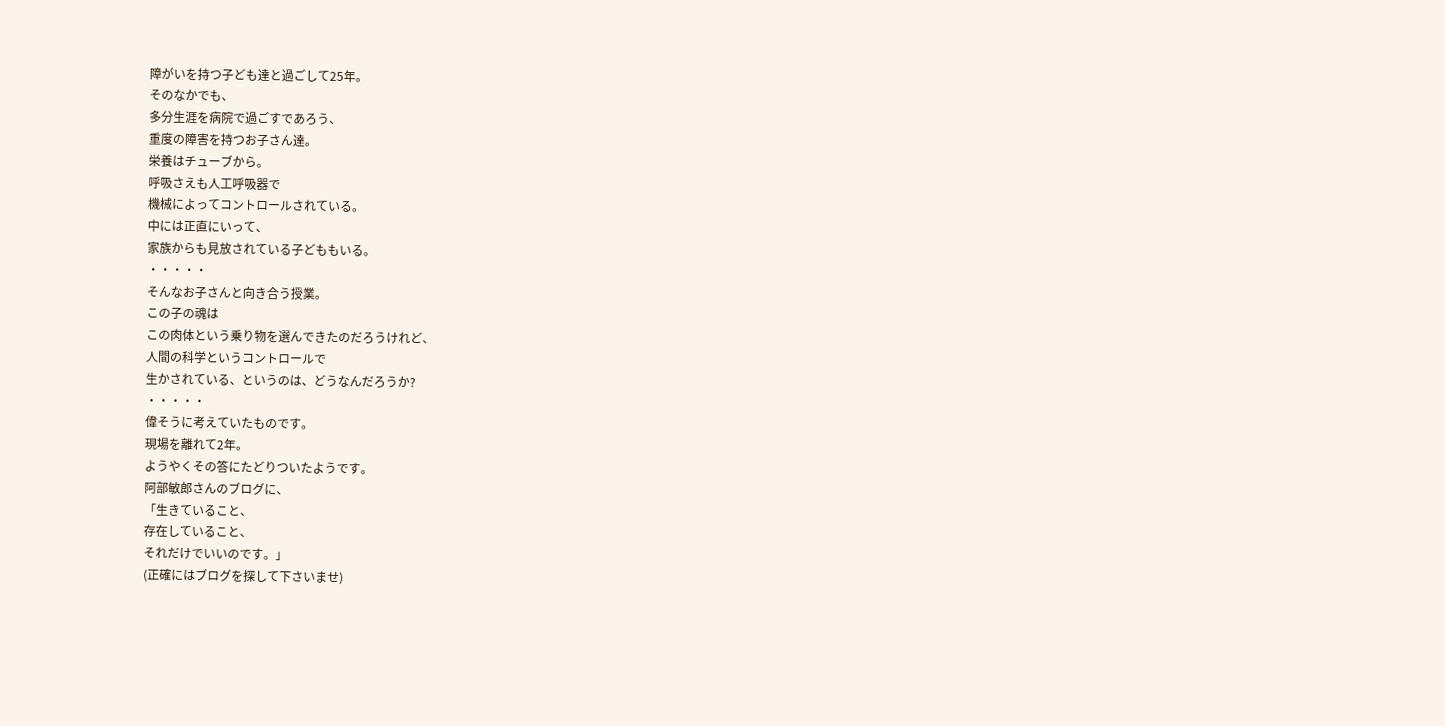障がいを持つ子ども達と過ごして25年。
そのなかでも、
多分生涯を病院で過ごすであろう、
重度の障害を持つお子さん達。
栄養はチューブから。
呼吸さえも人工呼吸器で
機械によってコントロールされている。
中には正直にいって、
家族からも見放されている子どももいる。
・・・・・
そんなお子さんと向き合う授業。
この子の魂は
この肉体という乗り物を選んできたのだろうけれど、
人間の科学というコントロールで
生かされている、というのは、どうなんだろうか?
・・・・・
偉そうに考えていたものです。
現場を離れて2年。
ようやくその答にたどりついたようです。
阿部敏郎さんのブログに、
「生きていること、
存在していること、
それだけでいいのです。」
(正確にはブログを探して下さいませ)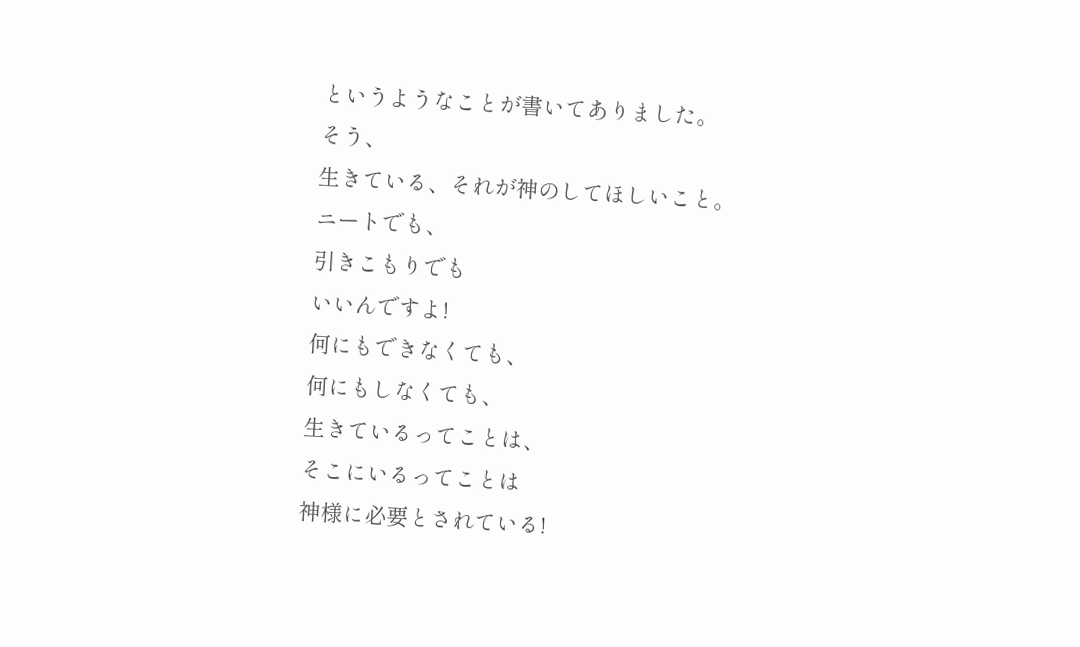というようなことが書いてありました。
そう、
生きている、それが神のしてほしいこと。
ニートでも、
引きこもりでも
いいんですよ!
何にもできなくても、
何にもしなくても、
生きているってことは、
そこにいるってことは
神様に必要とされている!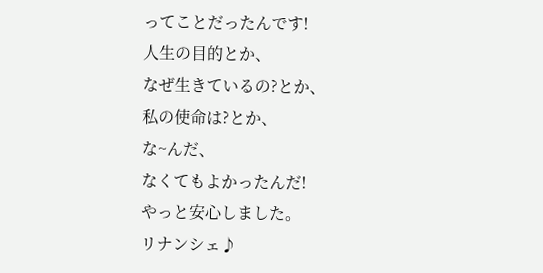ってことだったんです!
人生の目的とか、
なぜ生きているの?とか、
私の使命は?とか、
な~んだ、
なくてもよかったんだ!
やっと安心しました。
リナンシェ♪